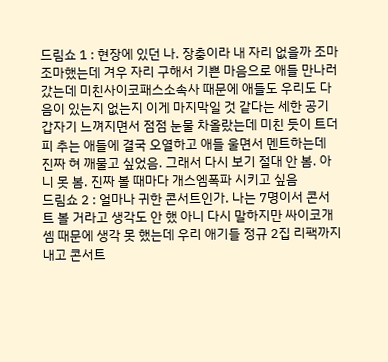드림쇼 1 : 현장에 있던 나. 장충이라 내 자리 없을까 조마조마했는데 겨우 자리 구해서 기쁜 마음으로 애들 만나러 갔는데 미친사이코패스소속사 때문에 애들도 우리도 다음이 있는지 없는지 이게 마지막일 것 같다는 세한 공기 갑자기 느껴지면서 점점 눈물 차올랐는데 미친 듯이 트더피 추는 애들에 결국 오열하고 애들 울면서 멘트하는데 진짜 혀 깨물고 싶었음. 그래서 다시 보기 절대 안 봄. 아니 못 봄. 진짜 볼 때마다 개스엠폭파 시키고 싶음
드림쇼 2 : 얼마나 귀한 콘서트인가. 나는 7명이서 콘서트 볼 거라고 생각도 안 했 아니 다시 말하지만 싸이코개셈 때문에 생각 못 했는데 우리 애기들 정규 2집 리팩까지 내고 콘서트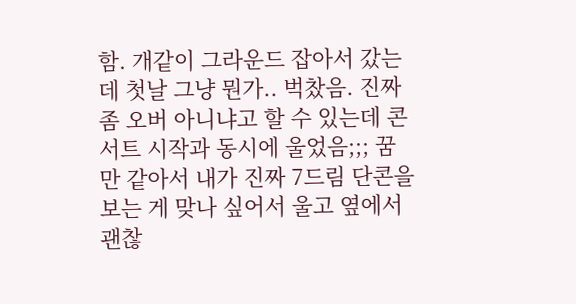함. 개같이 그라운드 잡아서 갔는데 첫날 그냥 뭔가.. 벅찼음. 진짜 좀 오버 아니냐고 할 수 있는데 콘서트 시작과 동시에 울었음;;; 꿈만 같아서 내가 진짜 7드림 단콘을 보는 게 맞나 싶어서 울고 옆에서 괜찮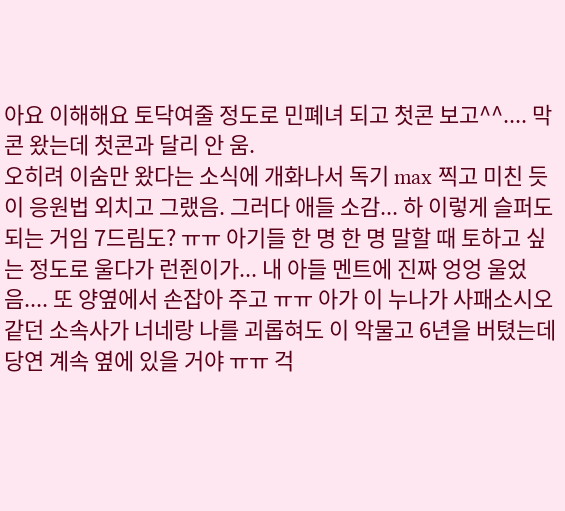아요 이해해요 토닥여줄 정도로 민폐녀 되고 첫콘 보고^^.... 막콘 왔는데 첫콘과 달리 안 움.
오히려 이숨만 왔다는 소식에 개화나서 독기 max 찍고 미친 듯이 응원법 외치고 그랬음. 그러다 애들 소감... 하 이렇게 슬퍼도 되는 거임 7드림도? ㅠㅠ 아기들 한 명 한 명 말할 때 토하고 싶는 정도로 울다가 런쥔이가... 내 아들 멘트에 진짜 엉엉 울었음.... 또 양옆에서 손잡아 주고 ㅠㅠ 아가 이 누나가 사패소시오 같던 소속사가 너네랑 나를 괴롭혀도 이 악물고 6년을 버텼는데 당연 계속 옆에 있을 거야 ㅠㅠ 걱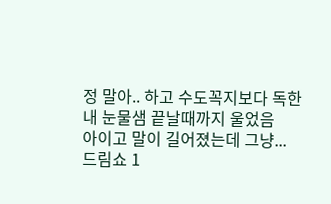정 말아.. 하고 수도꼭지보다 독한 내 눈물샘 끝날때까지 울었음
아이고 말이 길어졌는데 그냥...
드림쇼 1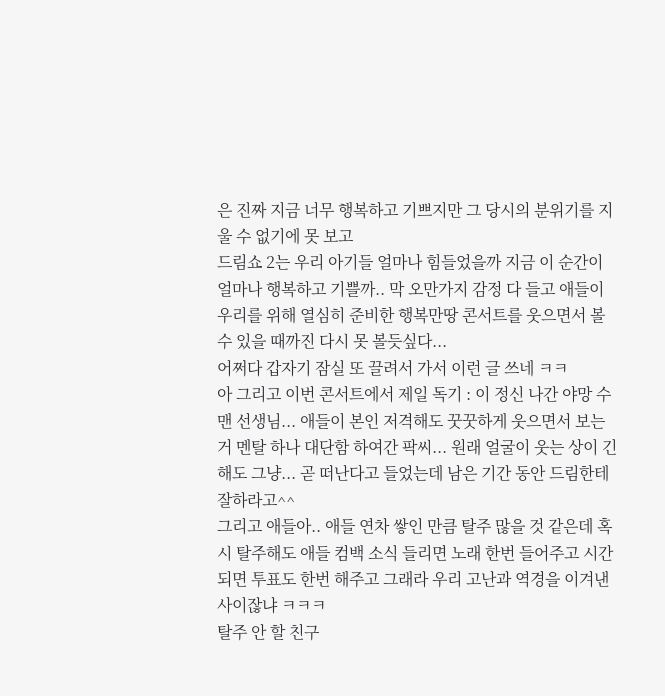은 진짜 지금 너무 행복하고 기쁘지만 그 당시의 분위기를 지울 수 없기에 못 보고
드림쇼 2는 우리 아기들 얼마나 힘들었을까 지금 이 순간이 얼마나 행복하고 기쁠까.. 막 오만가지 감정 다 들고 애들이 우리를 위해 열심히 준비한 행복만땅 콘서트를 웃으면서 볼 수 있을 때까진 다시 못 볼듯싶다...
어쩌다 갑자기 잠실 또 끌려서 가서 이런 글 쓰네 ㅋㅋ
아 그리고 이번 콘서트에서 제일 독기 : 이 정신 나간 야망 수맨 선생님... 애들이 본인 저격해도 꿋꿋하게 웃으면서 보는 거 멘탈 하나 대단함 하여간 팍씨... 원래 얼굴이 웃는 상이 긴해도 그냥... 곧 떠난다고 들었는데 남은 기간 동안 드림한테 잘하라고^^
그리고 애들아.. 애들 연차 쌓인 만큼 탈주 많을 것 같은데 혹시 탈주해도 애들 컴백 소식 들리면 노래 한번 들어주고 시간 되면 투표도 한번 해주고 그래라 우리 고난과 역경을 이겨낸 사이잖냐 ㅋㅋㅋ
탈주 안 할 친구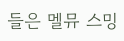들은 멜뮤 스밍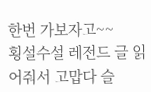한번 가보자고~~
횡설수설 레전드 글 읽어줘서 고맙다 슬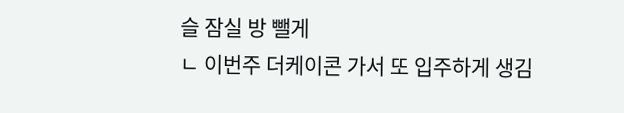슬 잠실 방 뺄게
ㄴ 이번주 더케이콘 가서 또 입주하게 생김